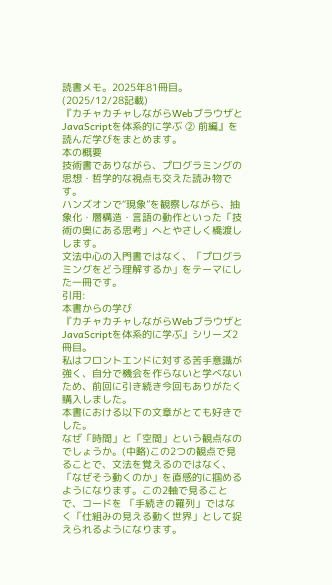読書メモ。2025年81冊目。(2025/12/28記載)
『カチャカチャしながらWebブラウザとJavaScriptを体系的に学ぶ ② 前編』を読んだ学びをまとめます。
本の概要
技術書でありながら、プログラミングの思想・哲学的な視点も交えた読み物です。
ハンズオンで“現象”を観察しながら、抽象化・層構造・言語の動作といった「技術の奥にある思考」へとやさしく橋渡しします。
文法中心の入門書ではなく、「プログラミングをどう理解するか」をテーマにした一冊です。
引用:
本書からの学び
『カチャカチャしながらWebブラウザとJavaScriptを体系的に学ぶ』シリーズ2冊目。
私はフロントエンドに対する苦手意識が強く、自分で機会を作らないと学べないため、前回に引き続き今回もありがたく購入しました。
本書における以下の文章がとても好きでした。
なぜ「時間」と「空間」という観点なのでしょうか。(中略)この2つの観点で見ることで、文法を覚えるのではなく、「なぜそう動くのか」を直感的に掴めるようになります。この2軸で見ることで、コードを 「手続きの羅列」ではなく「仕組みの見える動く世界」として捉えられるようになります。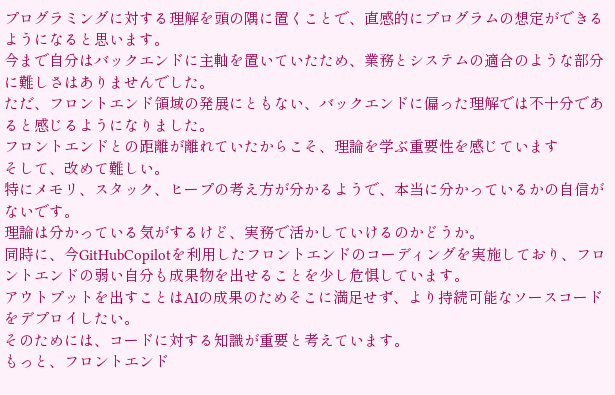プログラミングに対する理解を頭の隅に置くことで、直感的にプログラムの想定ができるようになると思います。
今まで自分はバックエンドに主軸を置いていたため、業務とシステムの適合のような部分に難しさはありませんでした。
ただ、フロントエンド領域の発展にともない、バックエンドに偏った理解では不十分であると感じるようになりました。
フロントエンドとの距離が離れていたからこそ、理論を学ぶ重要性を感じています
そして、改めて難しい。
特にメモリ、スタック、ヒープの考え方が分かるようで、本当に分かっているかの自信がないです。
理論は分かっている気がするけど、実務で活かしていけるのかどうか。
同時に、今GitHubCopilotを利用したフロントエンドのコーディングを実施しており、フロントエンドの弱い自分も成果物を出せることを少し危惧しています。
アウトプットを出すことはAIの成果のためそこに満足せず、より持続可能なソースコードをデプロイしたい。
そのためには、コードに対する知識が重要と考えています。
もっと、フロントエンド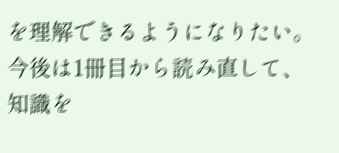を理解できるようになりたい。
今後は1冊目から読み直して、知識を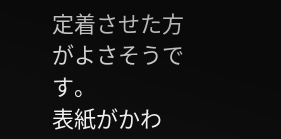定着させた方がよさそうです。
表紙がかわ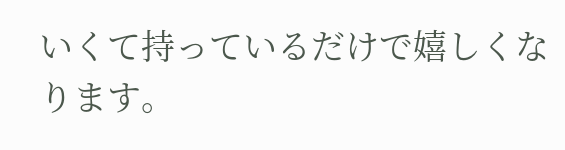いくて持っているだけで嬉しくなります。